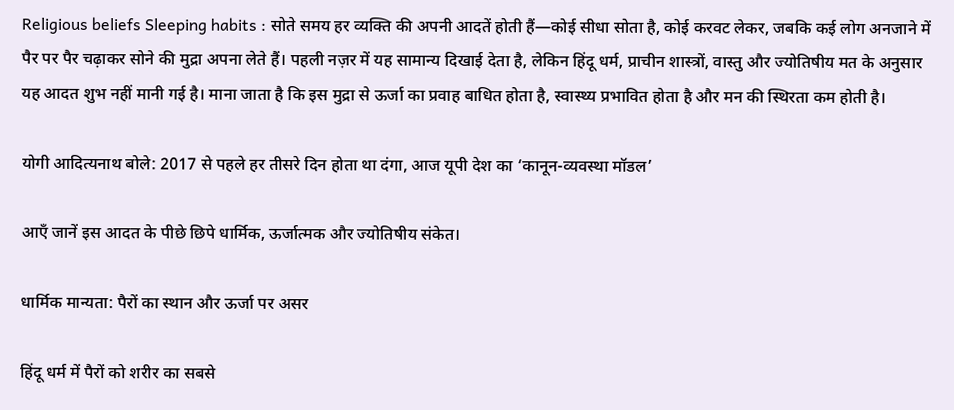Religious beliefs Sleeping habits : सोते समय हर व्यक्ति की अपनी आदतें होती हैं—कोई सीधा सोता है, कोई करवट लेकर, जबकि कई लोग अनजाने में पैर पर पैर चढ़ाकर सोने की मुद्रा अपना लेते हैं। पहली नज़र में यह सामान्य दिखाई देता है, लेकिन हिंदू धर्म, प्राचीन शास्त्रों, वास्तु और ज्योतिषीय मत के अनुसार यह आदत शुभ नहीं मानी गई है। माना जाता है कि इस मुद्रा से ऊर्जा का प्रवाह बाधित होता है, स्वास्थ्य प्रभावित होता है और मन की स्थिरता कम होती है।

योगी आदित्यनाथ बोले: 2017 से पहले हर तीसरे दिन होता था दंगा, आज यूपी देश का ‘कानून-व्यवस्था मॉडल’

आएँ जानें इस आदत के पीछे छिपे धार्मिक, ऊर्जात्मक और ज्योतिषीय संकेत।

धार्मिक मान्यता: पैरों का स्थान और ऊर्जा पर असर

हिंदू धर्म में पैरों को शरीर का सबसे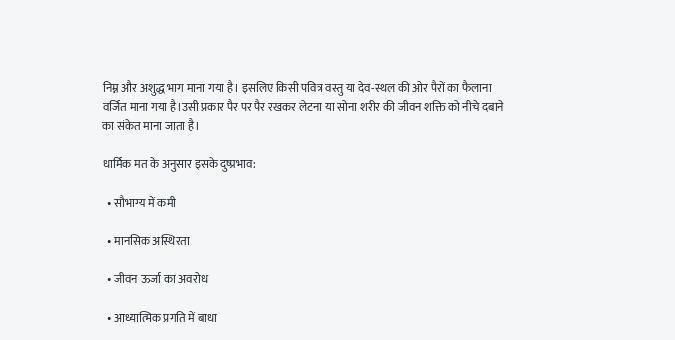निम्न और अशुद्ध भाग माना गया है। इसलिए किसी पवित्र वस्तु या देव-स्थल की ओर पैरों का फैलाना वर्जित माना गया है।उसी प्रकार पैर पर पैर रखकर लेटना या सोना शरीर की जीवन शक्ति को नीचे दबाने का संकेत माना जाता है।

धार्मिक मत के अनुसार इसके दुष्प्रभाव:

  • सौभाग्य में कमी

  • मानसिक अस्थिरता

  • जीवन ऊर्जा का अवरोध

  • आध्यात्मिक प्रगति में बाधा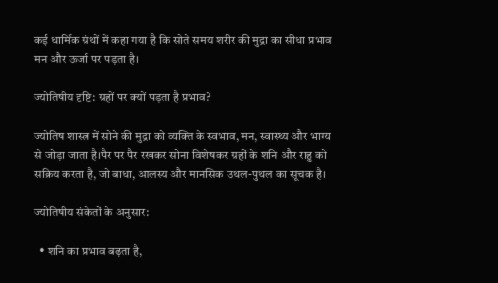कई धार्मिक ग्रंथों में कहा गया है कि सोते समय शरीर की मुद्रा का सीधा प्रभाव मन और ऊर्जा पर पड़ता है।

ज्योतिषीय दृष्टि: ग्रहों पर क्यों पड़ता है प्रभाव?

ज्योतिष शास्त्र में सोने की मुद्रा को व्यक्ति के स्वभाव, मन, स्वास्थ्य और भाग्य से जोड़ा जाता है।पैर पर पैर रखकर सोना विशेषकर ग्रहों के शनि और राहु को सक्रिय करता है, जो बाधा, आलस्य और मानसिक उथल-पुथल का सूचक है।

ज्योतिषीय संकेतों के अनुसार:

  • शनि का प्रभाव बढ़ता है,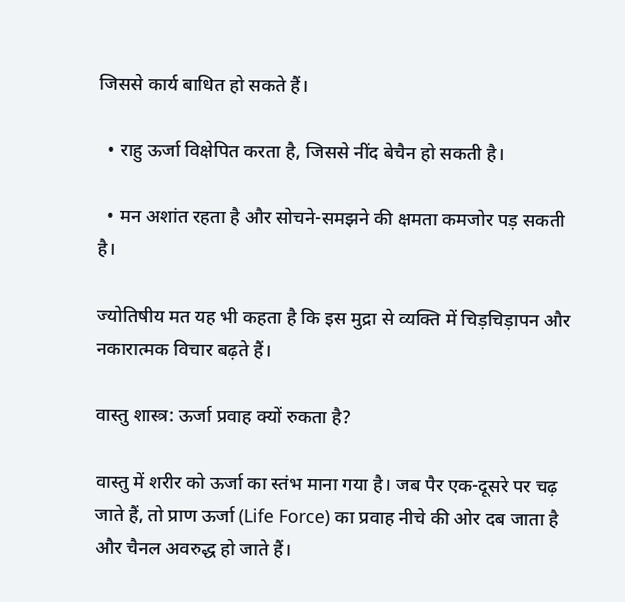जिससे कार्य बाधित हो सकते हैं।

  • राहु ऊर्जा विक्षेपित करता है, जिससे नींद बेचैन हो सकती है।

  • मन अशांत रहता है और सोचने-समझने की क्षमता कमजोर पड़ सकती है।

ज्योतिषीय मत यह भी कहता है कि इस मुद्रा से व्यक्ति में चिड़चिड़ापन और नकारात्मक विचार बढ़ते हैं।

वास्तु शास्त्र: ऊर्जा प्रवाह क्यों रुकता है?

वास्तु में शरीर को ऊर्जा का स्तंभ माना गया है। जब पैर एक-दूसरे पर चढ़ जाते हैं, तो प्राण ऊर्जा (Life Force) का प्रवाह नीचे की ओर दब जाता है और चैनल अवरुद्ध हो जाते हैं।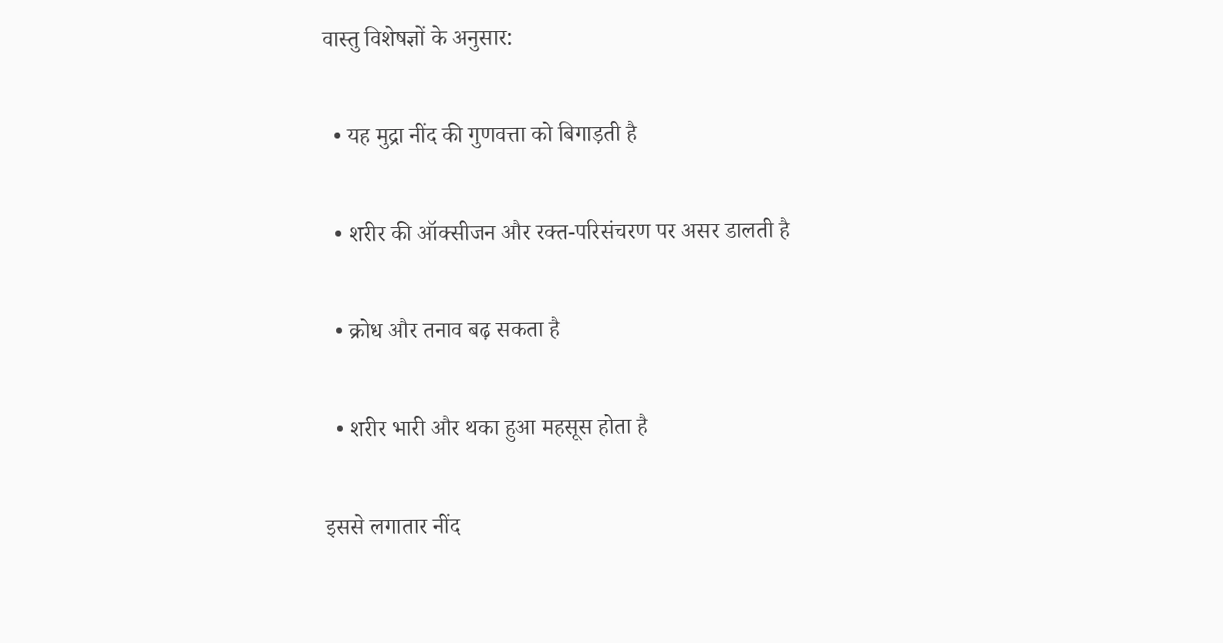वास्तु विशेषज्ञों के अनुसार:

  • यह मुद्रा नींद की गुणवत्ता को बिगाड़ती है

  • शरीर की ऑक्सीजन और रक्त-परिसंचरण पर असर डालती है

  • क्रोध और तनाव बढ़ सकता है

  • शरीर भारी और थका हुआ महसूस होता है

इससे लगातार नींद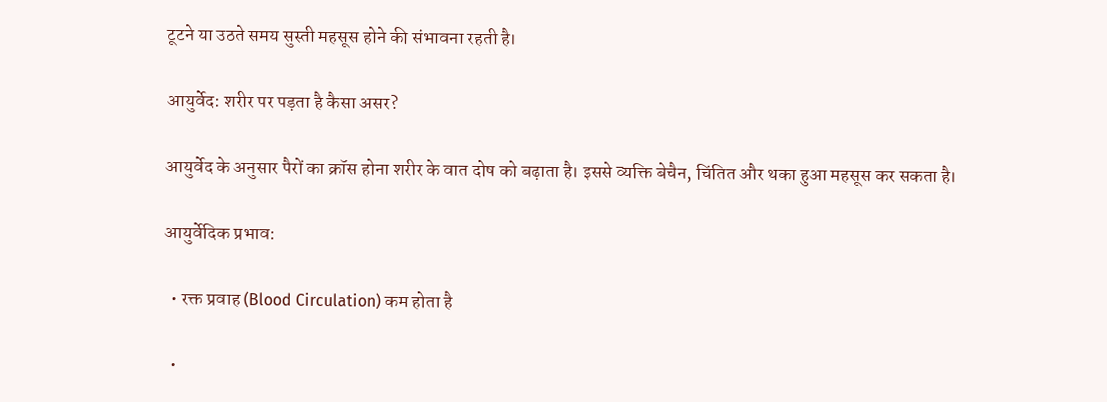टूटने या उठते समय सुस्ती महसूस होने की संभावना रहती है।

आयुर्वेद: शरीर पर पड़ता है कैसा असर?

आयुर्वेद के अनुसार पैरों का क्रॉस होना शरीर के वात दोष को बढ़ाता है। इससे व्यक्ति बेचैन, चिंतित और थका हुआ महसूस कर सकता है।

आयुर्वेदिक प्रभाव:

  • रक्त प्रवाह (Blood Circulation) कम होता है

  •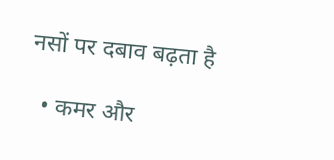नसों पर दबाव बढ़ता है

  • कमर और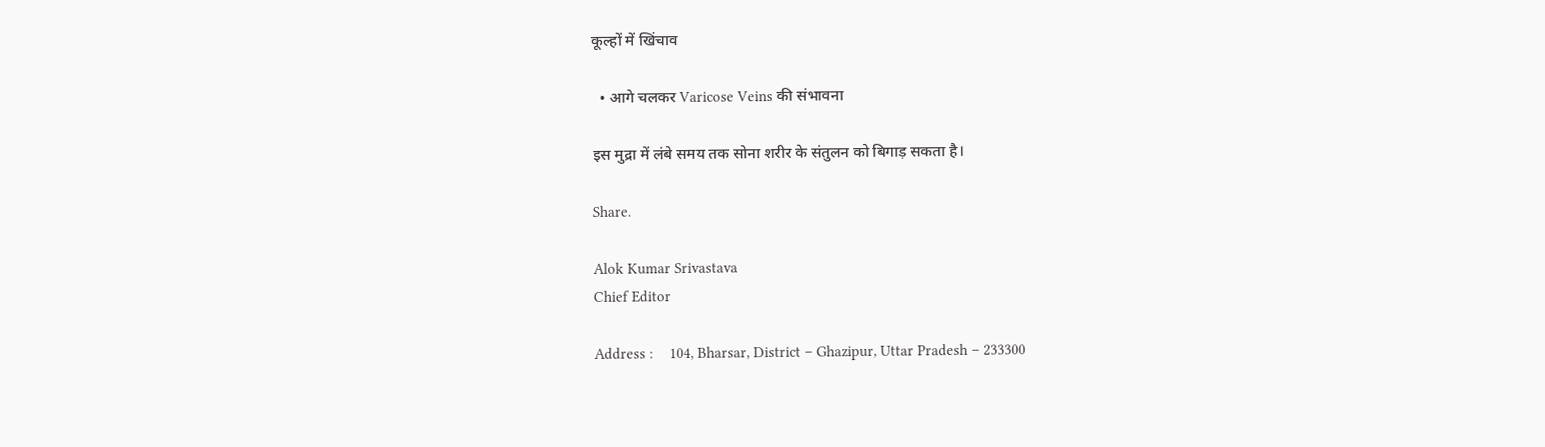कूल्हों में खिंचाव

  • आगे चलकर Varicose Veins की संभावना

इस मुद्रा में लंबे समय तक सोना शरीर के संतुलन को बिगाड़ सकता है।

Share.

Alok Kumar Srivastava
Chief Editor

Address :    104, Bharsar, District – Ghazipur, Uttar Pradesh – 233300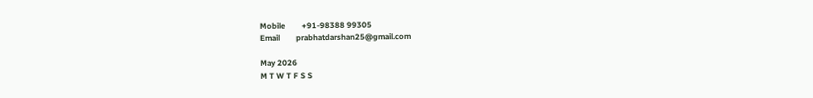Mobile        +91-98388 99305
Email        prabhatdarshan25@gmail.com

May 2026
M T W T F S S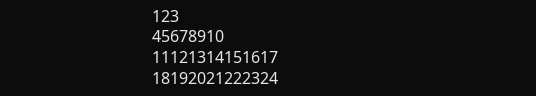123
45678910
11121314151617
18192021222324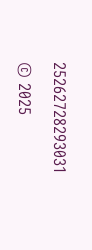25262728293031

© 2025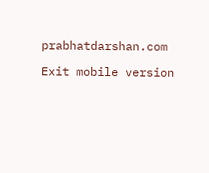prabhatdarshan.com

Exit mobile version